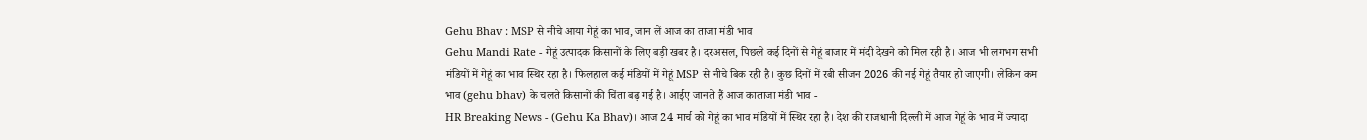Gehu Bhav : MSP से नीचे आया गेहूं का भाव, जान लें आज का ताजा मंडी भाव
Gehu Mandi Rate - गेहूं उत्पादक किसानों के लिए बड़ी खबर है। दरअसल, पिछले कई दिनों से गेहूं बाजार में मंदी देखने को मिल रही है। आज भी लगभग सभी मंडियों में गेहूं का भाव स्थिर रहा है। फिलहाल कई मंडियों में गेहूं MSP से नीचे बिक रही है। कुछ दिनों में रबी सीजन 2026 की नई गेहूं तैयार हो जाएगी। लेकिन कम भाव (gehu bhav) के चलते किसानों की चिंता बढ़ गई है। आईए जानते हैं आज काताजा मंडी भाव -
HR Breaking News - (Gehu Ka Bhav)। आज 24 मार्च को गेहूं का भाव मंडियों में स्थिर रहा है। देश की राजधानी दिल्ली में आज गेहूं के भाव में ज्यादा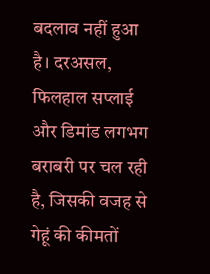बदलाव नहीं हुआ है। दरअसल, फिलहाल सप्लाई और डिमांड लगभग बराबरी पर चल रही है, जिसकी वजह से गेहूं की कीमतों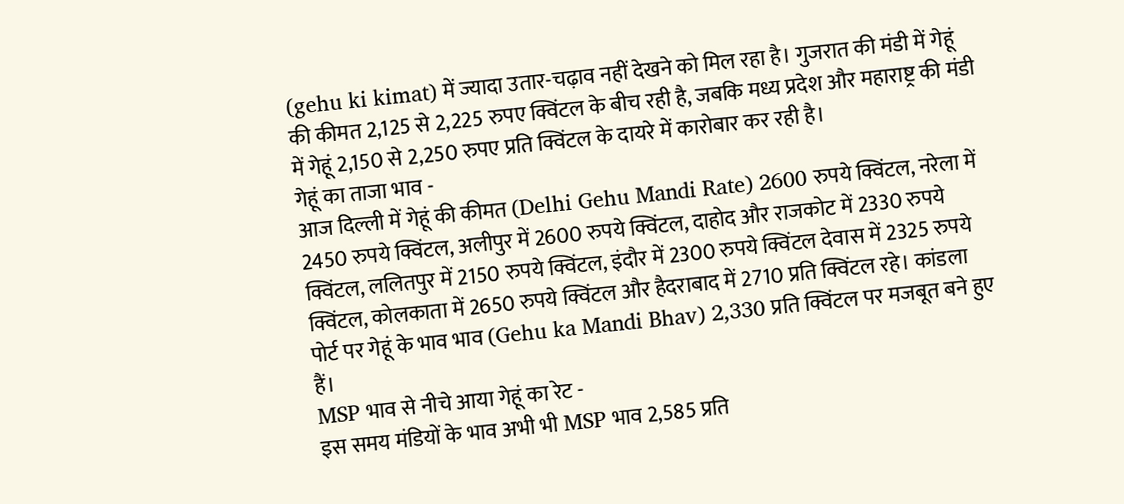(gehu ki kimat) में ज्यादा उतार-चढ़ाव नहीं देखने को मिल रहा है। गुजरात की मंडी में गेहूं की कीमत 2,125 से 2,225 रुपए क्विंटल के बीच रही है, जबकि मध्य प्रदेश और महाराष्ट्र की मंडी में गेहूं 2,150 से 2,250 रुपए प्रति क्विंटल के दायरे में कारोबार कर रही है।
गेहूं का ताजा भाव -
आज दिल्ली में गेहूं की कीमत (Delhi Gehu Mandi Rate) 2600 रुपये क्विंटल, नरेला में 2450 रुपये क्विंटल, अलीपुर में 2600 रुपये क्विंटल, दाहोद और राजकोट में 2330 रुपये क्विंटल, ललितपुर में 2150 रुपये क्विंटल, इंदौर में 2300 रुपये क्विंटल देवास में 2325 रुपये क्विंटल, कोलकाता में 2650 रुपये क्विंटल और हैदराबाद में 2710 प्रति क्विंटल रहे। कांडला पोर्ट पर गेहूं के भाव भाव (Gehu ka Mandi Bhav) 2,330 प्रति क्विंटल पर मजबूत बने हुए हैं।
MSP भाव से नीचे आया गेहूं का रेट -
इस समय मंडियों के भाव अभी भी MSP भाव 2,585 प्रति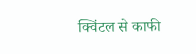क्विंटल से काफी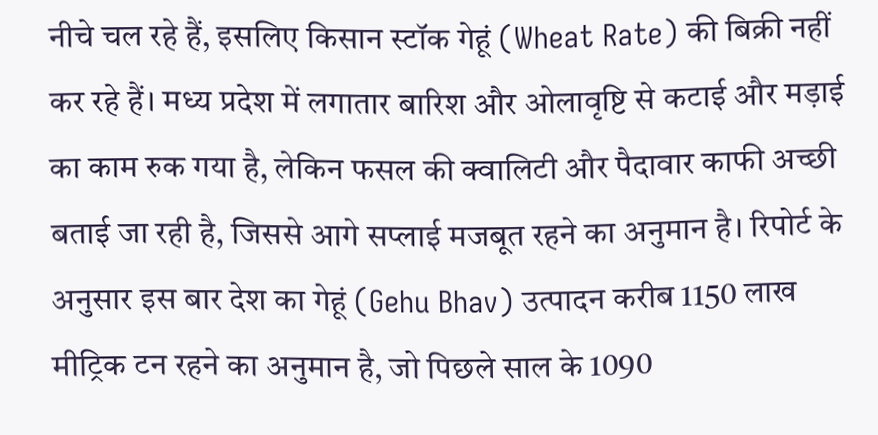नीचे चल रहे हैं, इसलिए किसान स्टॉक गेहूं (Wheat Rate) की बिक्री नहीं कर रहे हैं। मध्य प्रदेश में लगातार बारिश और ओलावृष्टि से कटाई और मड़ाई का काम रुक गया है, लेकिन फसल की क्वालिटी और पैदावार काफी अच्छी बताई जा रही है, जिससे आगे सप्लाई मजबूत रहने का अनुमान है। रिपोर्ट के अनुसार इस बार देश का गेहूं (Gehu Bhav) उत्पादन करीब 1150 लाख मीट्रिक टन रहने का अनुमान है, जो पिछले साल के 1090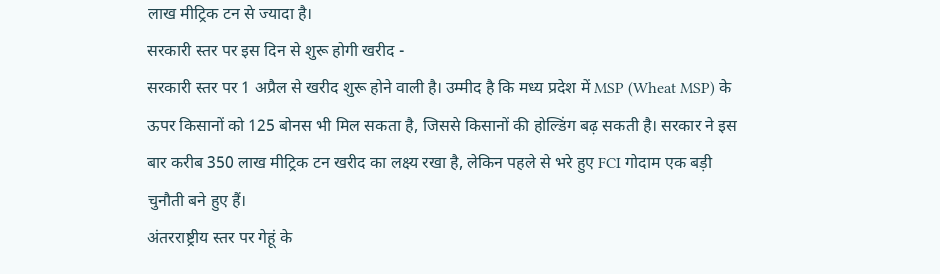लाख मीट्रिक टन से ज्यादा है।
सरकारी स्तर पर इस दिन से शुरू होगी खरीद -
सरकारी स्तर पर 1 अप्रैल से खरीद शुरू होने वाली है। उम्मीद है कि मध्य प्रदेश में MSP (Wheat MSP) के ऊपर किसानों को 125 बोनस भी मिल सकता है, जिससे किसानों की होल्डिंग बढ़ सकती है। सरकार ने इस बार करीब 350 लाख मीट्रिक टन खरीद का लक्ष्य रखा है, लेकिन पहले से भरे हुए FCI गोदाम एक बड़ी चुनौती बने हुए हैं।
अंतरराष्ट्रीय स्तर पर गेहूं के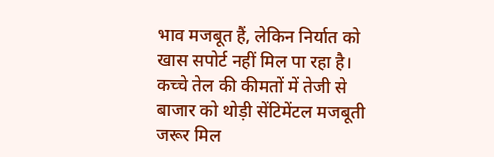भाव मजबूत हैं, लेकिन निर्यात को खास सपोर्ट नहीं मिल पा रहा है। कच्चे तेल की कीमतों में तेजी से बाजार को थोड़ी सेंटिमेंटल मजबूती जरूर मिल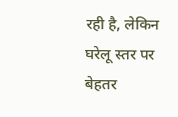रही है, लेकिन घरेलू स्तर पर बेहतर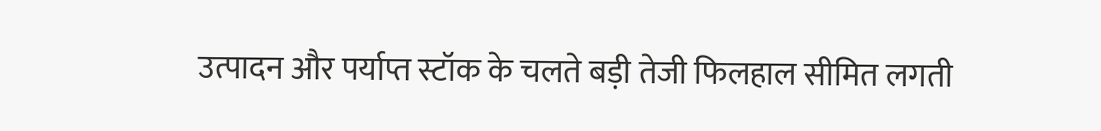उत्पादन और पर्याप्त स्टॉक के चलते बड़ी तेजी फिलहाल सीमित लगती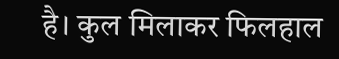है। कुल मिलाकर फिलहाल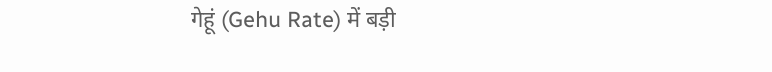गेहूं (Gehu Rate) में बड़ी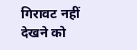गिरावट नहीं देखने को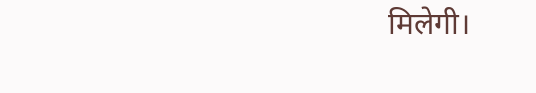मिलेगी।